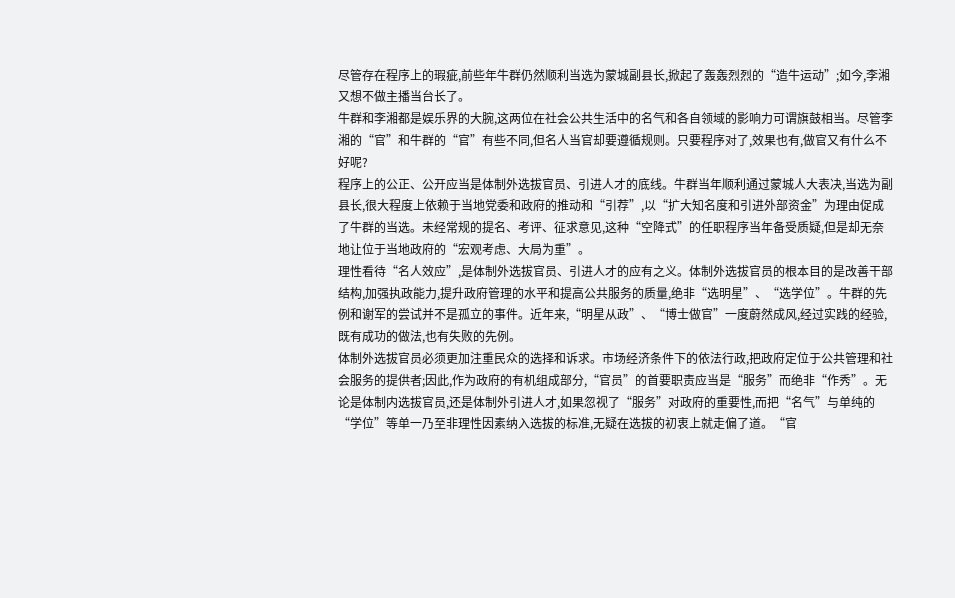尽管存在程序上的瑕疵,前些年牛群仍然顺利当选为蒙城副县长,掀起了轰轰烈烈的“造牛运动”;如今,李湘又想不做主播当台长了。
牛群和李湘都是娱乐界的大腕,这两位在社会公共生活中的名气和各自领域的影响力可谓旗鼓相当。尽管李湘的“官”和牛群的“官”有些不同,但名人当官却要遵循规则。只要程序对了,效果也有,做官又有什么不好呢?
程序上的公正、公开应当是体制外选拔官员、引进人才的底线。牛群当年顺利通过蒙城人大表决,当选为副县长,很大程度上依赖于当地党委和政府的推动和“引荐”,以“扩大知名度和引进外部资金”为理由促成了牛群的当选。未经常规的提名、考评、征求意见,这种“空降式”的任职程序当年备受质疑,但是却无奈地让位于当地政府的“宏观考虑、大局为重”。
理性看待“名人效应”,是体制外选拔官员、引进人才的应有之义。体制外选拔官员的根本目的是改善干部结构,加强执政能力,提升政府管理的水平和提高公共服务的质量,绝非“选明星”、“选学位”。牛群的先例和谢军的尝试并不是孤立的事件。近年来,“明星从政”、“博士做官”一度蔚然成风,经过实践的经验,既有成功的做法,也有失败的先例。
体制外选拔官员必须更加注重民众的选择和诉求。市场经济条件下的依法行政,把政府定位于公共管理和社会服务的提供者;因此,作为政府的有机组成部分,“官员”的首要职责应当是“服务”而绝非“作秀”。无论是体制内选拔官员,还是体制外引进人才,如果忽视了“服务”对政府的重要性,而把“名气”与单纯的“学位”等单一乃至非理性因素纳入选拔的标准,无疑在选拔的初衷上就走偏了道。“官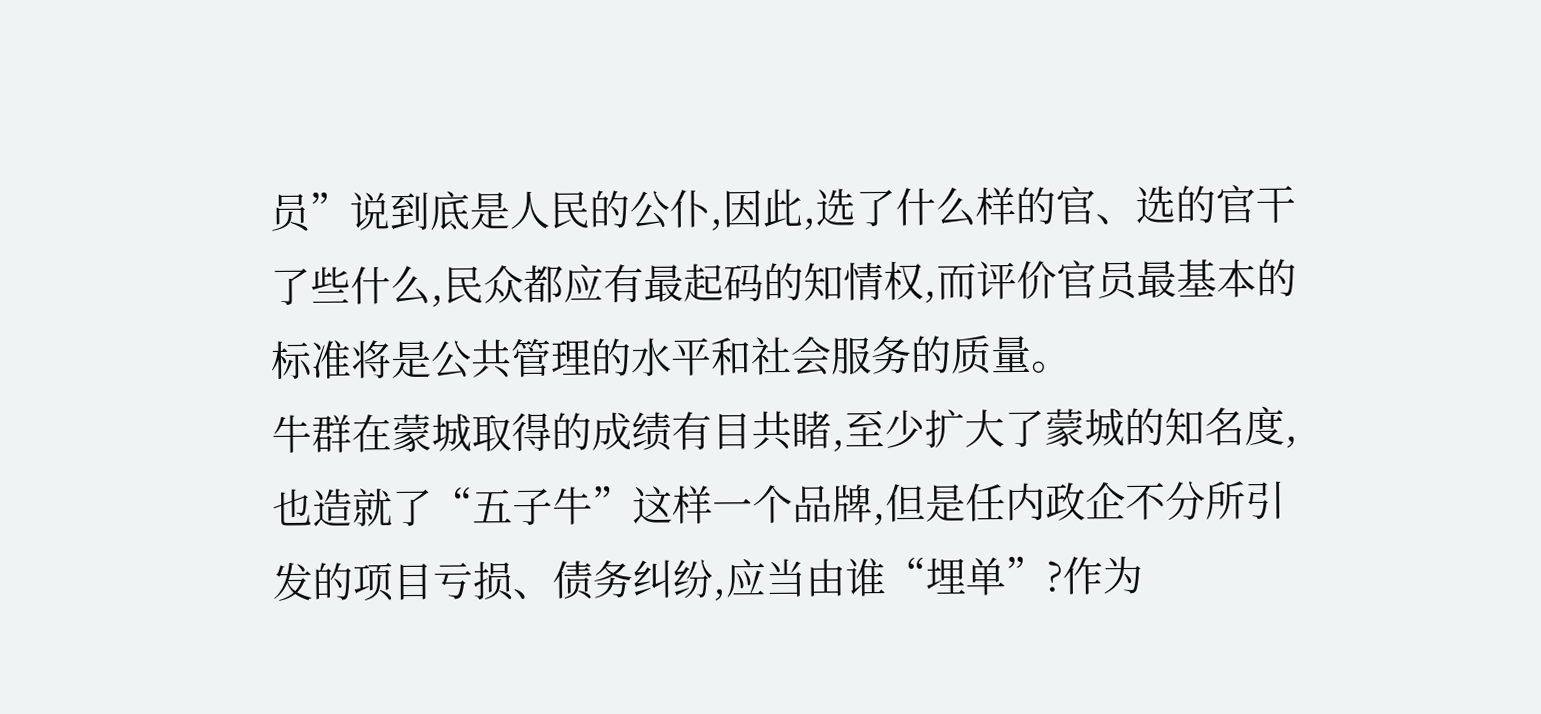员”说到底是人民的公仆,因此,选了什么样的官、选的官干了些什么,民众都应有最起码的知情权,而评价官员最基本的标准将是公共管理的水平和社会服务的质量。
牛群在蒙城取得的成绩有目共睹,至少扩大了蒙城的知名度,也造就了“五子牛”这样一个品牌,但是任内政企不分所引发的项目亏损、债务纠纷,应当由谁“埋单”?作为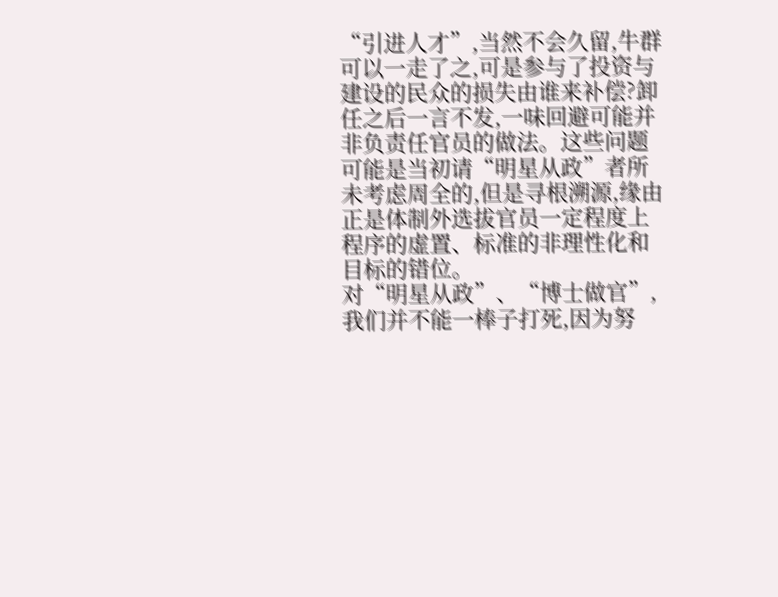“引进人才”,当然不会久留,牛群可以一走了之,可是参与了投资与建设的民众的损失由谁来补偿?卸任之后一言不发,一味回避可能并非负责任官员的做法。这些问题可能是当初请“明星从政”者所未考虑周全的,但是寻根溯源,缘由正是体制外选拔官员一定程度上程序的虚置、标准的非理性化和目标的错位。
对“明星从政”、“博士做官”,我们并不能一棒子打死,因为努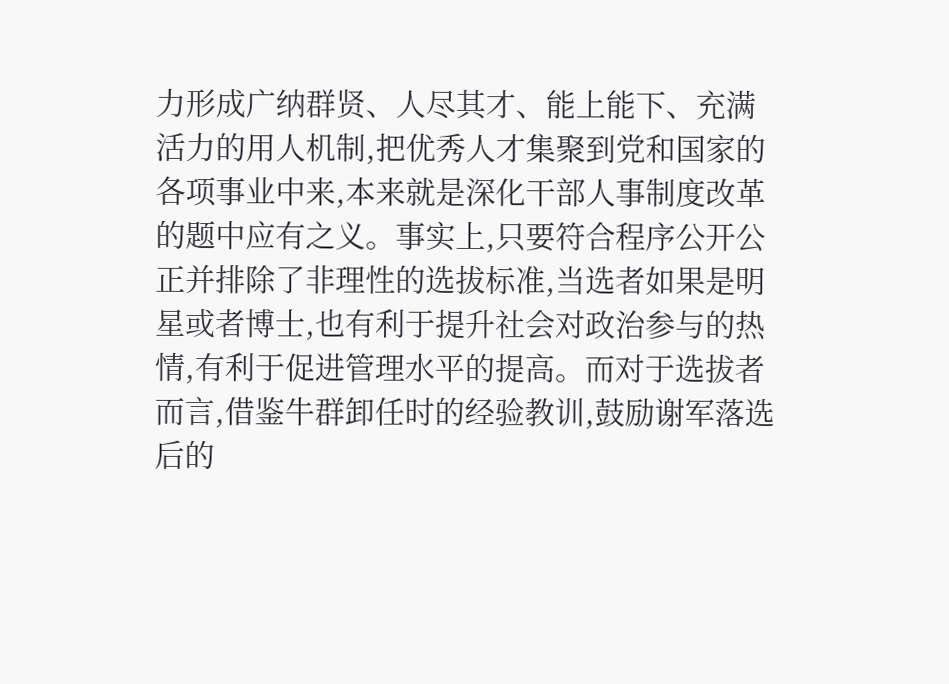力形成广纳群贤、人尽其才、能上能下、充满活力的用人机制,把优秀人才集聚到党和国家的各项事业中来,本来就是深化干部人事制度改革的题中应有之义。事实上,只要符合程序公开公正并排除了非理性的选拔标准,当选者如果是明星或者博士,也有利于提升社会对政治参与的热情,有利于促进管理水平的提高。而对于选拔者而言,借鉴牛群卸任时的经验教训,鼓励谢军落选后的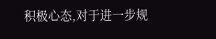积极心态,对于进一步规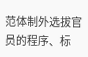范体制外选拔官员的程序、标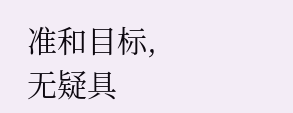准和目标,无疑具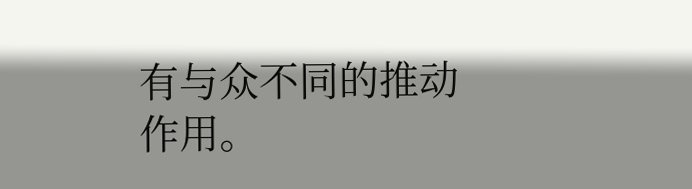有与众不同的推动作用。